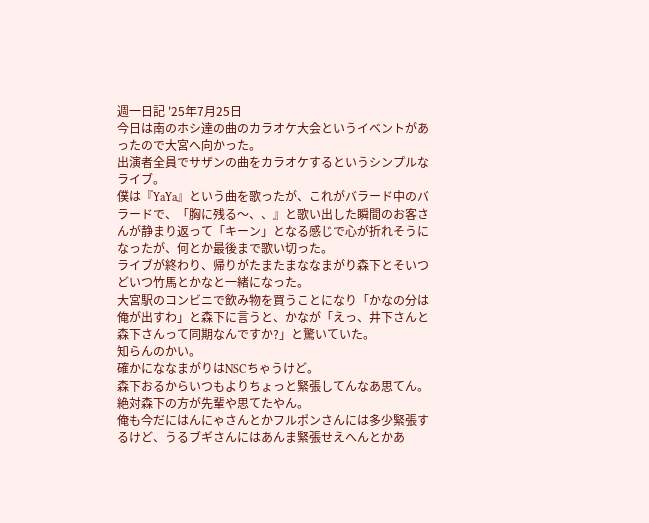週一日記 '25年7月25日
今日は南のホシ達の曲のカラオケ大会というイベントがあったので大宮へ向かった。
出演者全員でサザンの曲をカラオケするというシンプルなライブ。
僕は『YaYa』という曲を歌ったが、これがバラード中のバラードで、「胸に残る〜、、』と歌い出した瞬間のお客さんが静まり返って「キーン」となる感じで心が折れそうになったが、何とか最後まで歌い切った。
ライブが終わり、帰りがたまたまななまがり森下とそいつどいつ竹馬とかなと一緒になった。
大宮駅のコンビニで飲み物を買うことになり「かなの分は俺が出すわ」と森下に言うと、かなが「えっ、井下さんと森下さんって同期なんですか?」と驚いていた。
知らんのかい。
確かにななまがりはNSCちゃうけど。
森下おるからいつもよりちょっと緊張してんなあ思てん。
絶対森下の方が先輩や思てたやん。
俺も今だにはんにゃさんとかフルポンさんには多少緊張するけど、うるブギさんにはあんま緊張せえへんとかあ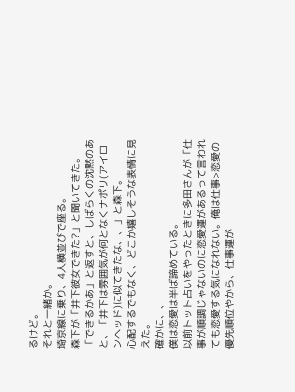るけど。
それと一緒か。
埼京線に乗り、4人横並びで座る。
森下が「井下彼女できた?」と聞いてきた。
「できるかあ」と返すと、しばらくの沈黙のあと、「井下は雰囲気が何となくナポリ(アイロンヘッド)に似てきたな、、」と森下。
心配するでもなく、どこか嬉しそうな表情に見えた。
確かに、、
僕は恋愛は半ば諦めている。
以前トット占いをやったときに多田さんが「仕事が順調じゃないのに恋愛運があるって言われても恋愛する気になれない。俺は仕事>恋愛の優先順位やから、仕事運が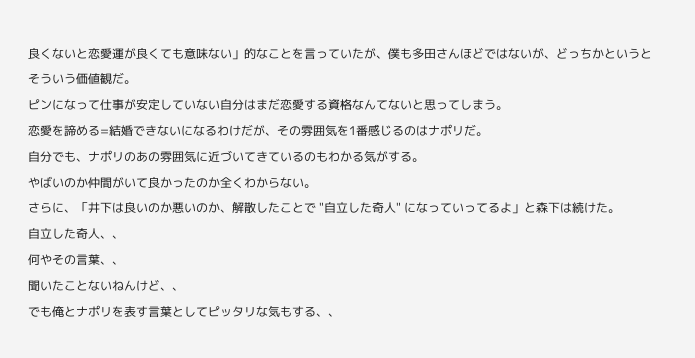良くないと恋愛運が良くても意味ない」的なことを言っていたが、僕も多田さんほどではないが、どっちかというとそういう価値観だ。
ピンになって仕事が安定していない自分はまだ恋愛する資格なんてないと思ってしまう。
恋愛を諦める=結婚できないになるわけだが、その雰囲気を1番感じるのはナポリだ。
自分でも、ナポリのあの雰囲気に近づいてきているのもわかる気がする。
やばいのか仲間がいて良かったのか全くわからない。
さらに、「井下は良いのか悪いのか、解散したことで "自立した奇人" になっていってるよ」と森下は続けた。
自立した奇人、、
何やその言葉、、
聞いたことないねんけど、、
でも俺とナポリを表す言葉としてピッタリな気もする、、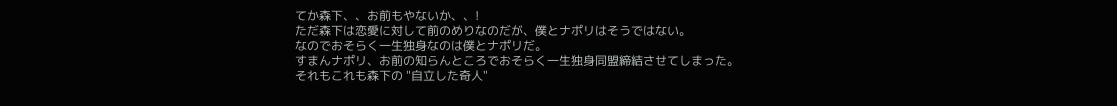てか森下、、お前もやないか、、!
ただ森下は恋愛に対して前のめりなのだが、僕とナポリはそうではない。
なのでおそらく一生独身なのは僕とナポリだ。
すまんナポリ、お前の知らんところでおそらく一生独身同盟締結させてしまった。
それもこれも森下の "自立した奇人"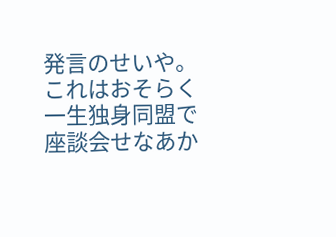発言のせいや。
これはおそらく一生独身同盟で座談会せなあか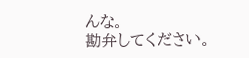んな。
勘弁してください。